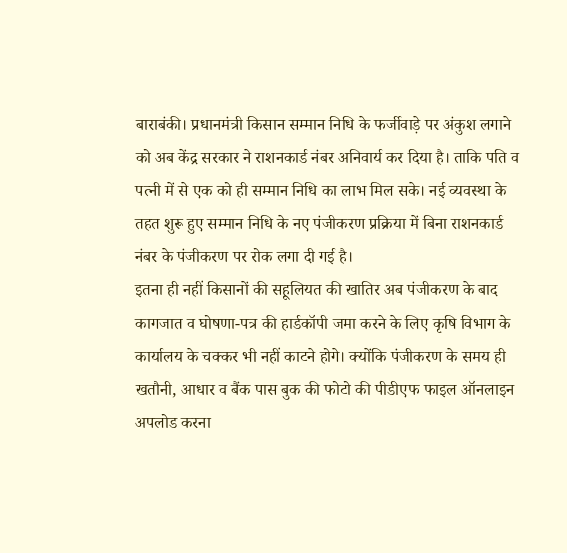बाराबंकी। प्रधानमंत्री किसान सम्मान निधि के फर्जीवाड़े पर अंकुश लगाने को अब केंद्र सरकार ने राशनकार्ड नंबर अनिवार्य कर दिया है। ताकि पति व पत्नी में से एक को ही सम्मान निधि का लाभ मिल सके। नई व्यवस्था के तहत शुरू हुए सम्मान निधि के नए पंजीकरण प्रक्रिया में बिना राशनकार्ड नंबर के पंजीकरण पर रोक लगा दी गई है।
इतना ही नहीं किसानों की सहूलियत की खातिर अब पंजीकरण के बाद कागजात व घोषणा-पत्र की हार्डकॉपी जमा करने के लिए कृषि विभाग के कार्यालय के चक्कर भी नहीं काटने होगे। क्योंकि पंजीकरण के समय ही खतौनी, आधार व बैंक पास बुक की फोटो की पीडीएफ फाइल ऑनलाइन अपलोड करना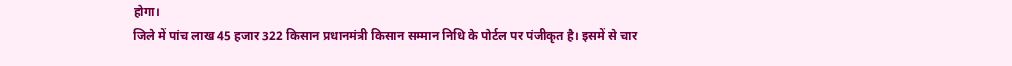होगा।
जिले में पांच लाख 45 हजार 322 किसान प्रधानमंत्री किसान सम्मान निधि के पोर्टल पर पंजीकृत है। इसमें से चार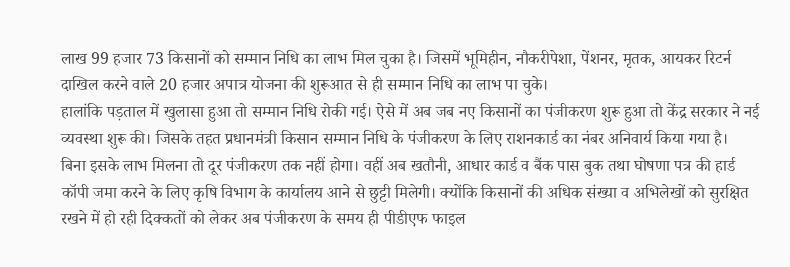लाख 99 हजार 73 किसानों को सम्मान निधि का लाभ मिल चुका है। जिसमें भूमिहीन, नौकरीपेशा, पेंशनर, मृतक, आयकर रिटर्न दाखिल करने वाले 20 हजार अपात्र योजना की शुरूआत से ही सम्मान निधि का लाभ पा चुके।
हालांकि पड़ताल में खुलासा हुआ तो सम्मान निधि रोकी गई। ऐसे में अब जब नए किसानों का पंजीकरण शुरू हुआ तो केंद्र सरकार ने नई व्यवस्था शुरू की। जिसके तहत प्रधानमंत्री किसान सम्मान निधि के पंजीकरण के लिए राशनकार्ड का नंबर अनिवार्य किया गया है।
बिना इसके लाभ मिलना तो दूर पंजीकरण तक नहीं होगा। वहीं अब खतौनी, आधार कार्ड व बैंक पास बुक तथा घोषणा पत्र की हार्ड कॉपी जमा करने के लिए कृषि विभाग के कार्यालय आने से छुट्टी मिलेगी। क्योंकि किसानों की अधिक संख्या व अभिलेखों को सुरक्षित रखने में हो रही दिक्कतों को लेकर अब पंजीकरण के समय ही पीडीएफ फाइल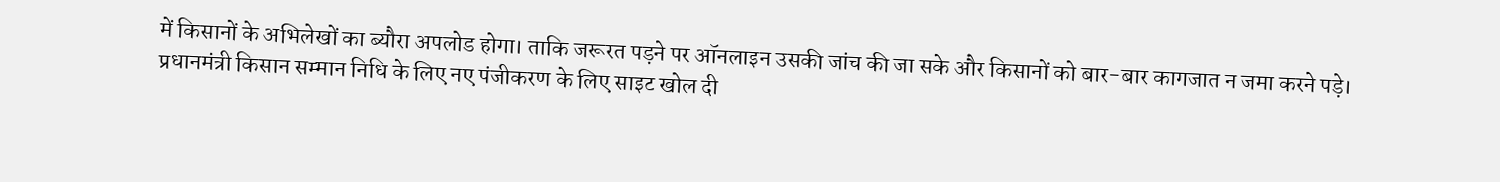में किसानों के अभिलेखों का ब्यौरा अपलोड होगा। ताकि जरूरत पड़ने पर ऑनलाइन उसकी जांच की जा सके और किसानों को बार-बार कागजात न जमा करने पड़े।
प्रधानमंत्री किसान सम्मान निधि के लिए नए पंजीकरण के लिए साइट खोल दी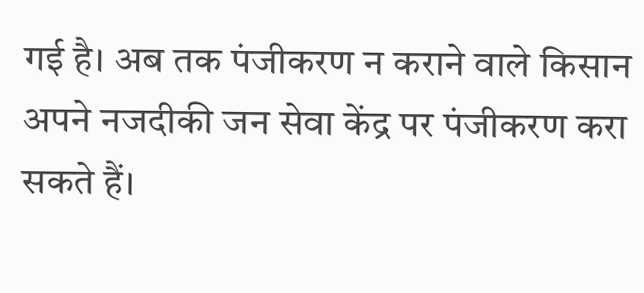गई है। अब तक पंजीकरण न कराने वाले किसान अपने नजदीकी जन सेवा केंद्र पर पंजीकरण करा सकते हैं।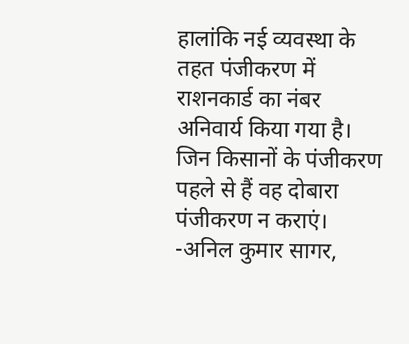हालांकि नई व्यवस्था के तहत पंजीकरण में राशनकार्ड का नंबर अनिवार्य किया गया है। जिन किसानों के पंजीकरण पहले से हैं वह दोबारा पंजीकरण न कराएं।
-अनिल कुमार सागर,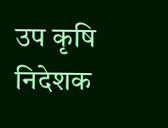उप कृषि निदेशक